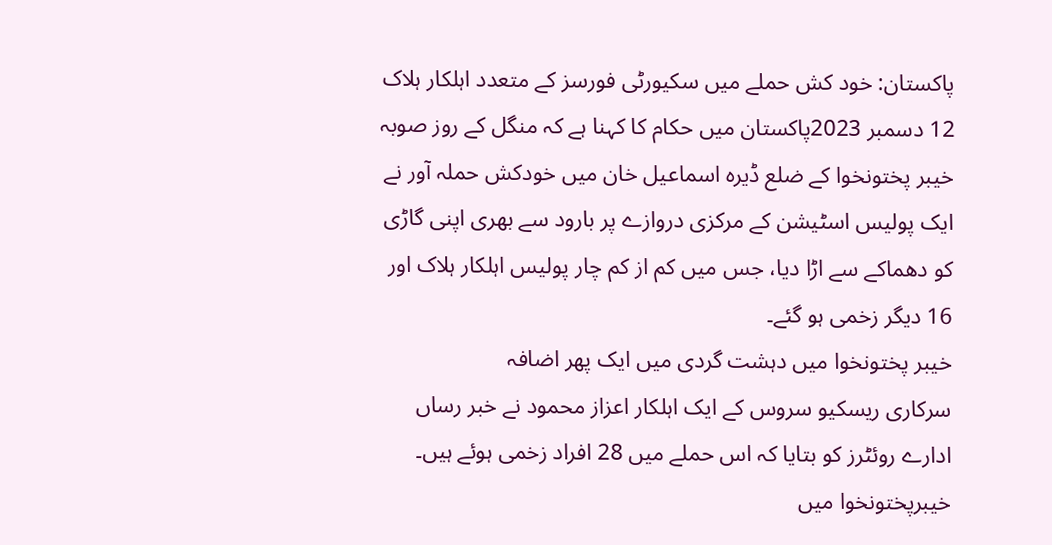پاکستان: خود کش حملے میں سکیورٹی فورسز کے متعدد اہلکار ہلاک
12 دسمبر 2023پاکستان میں حکام کا کہنا ہے کہ منگل کے روز صوبہ خیبر پختونخوا کے ضلع ڈیرہ اسماعیل خان میں خودکش حملہ آور نے ایک پولیس اسٹیشن کے مرکزی دروازے پر بارود سے بھری اپنی گاڑی کو دھماکے سے اڑا دیا، جس میں کم از کم چار پولیس اہلکار ہلاک اور 16 دیگر زخمی ہو گئے۔
خیبر پختونخوا میں دہشت گردی میں ایک پھر اضافہ
سرکاری ریسکیو سروس کے ایک اہلکار اعزاز محمود نے خبر رساں ادارے روئٹرز کو بتایا کہ اس حملے میں 28 افراد زخمی ہوئے ہیں۔
خیبرپختونخوا میں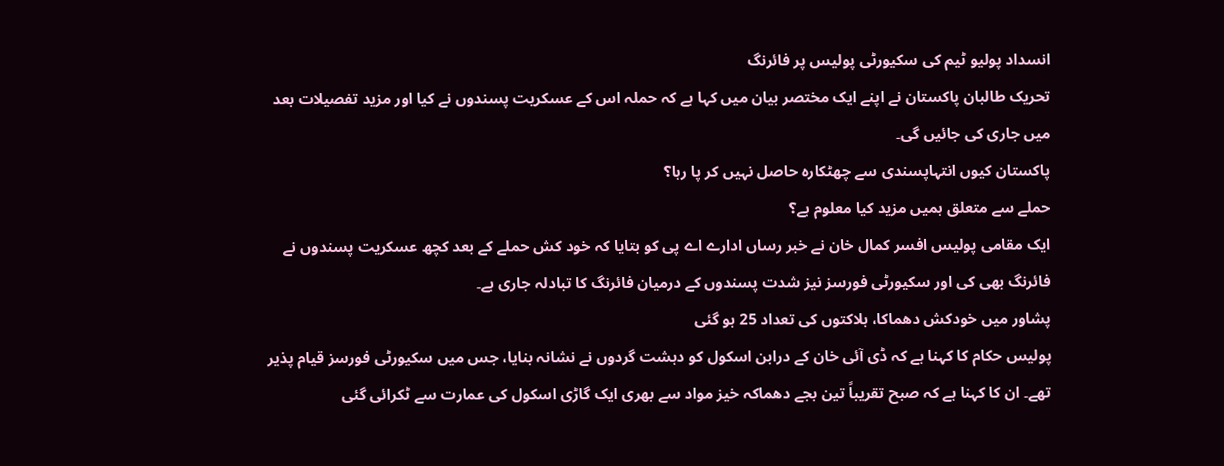انسداد پولیو ٹیم کی سکیورٹی پولیس پر فائرنگ
تحریک طالبان پاکستان نے اپنے ایک مختصر بیان میں کہا ہے کہ حملہ اس کے عسکریت پسندوں نے کیا اور مزید تفصیلات بعد میں جاری کی جائیں گی۔
پاکستان کیوں انتہاپسندی سے چھٹکارہ حاصل نہیں کر پا رہا؟
حملے سے متعلق ہمیں مزید کیا معلوم ہے؟
ایک مقامی پولیس افسر کمال خان نے خبر رساں ادارے اے پی کو بتایا کہ خود کش حملے کے بعد کچھ عسکریت پسندوں نے فائرنگ بھی کی اور سکیورٹی فورسز نیز شدت پسندوں کے درمیان فائرنگ کا تبادلہ جاری ہے۔
پشاور میں خودکش دھماکا، ہلاکتوں کی تعداد 25 ہو گئی
پولیس حکام کا کہنا ہے کہ ڈی آئی خان کے درابن اسکول کو دہشت گردوں نے نشانہ بنایا، جس میں سکیورٹی فورسز قیام پذیر تھے۔ ان کا کہنا ہے کہ صبح تقریباً تین بجے دھماکہ خیز مواد سے بھری ایک گاڑی اسکول کی عمارت سے ٹکرائی گئی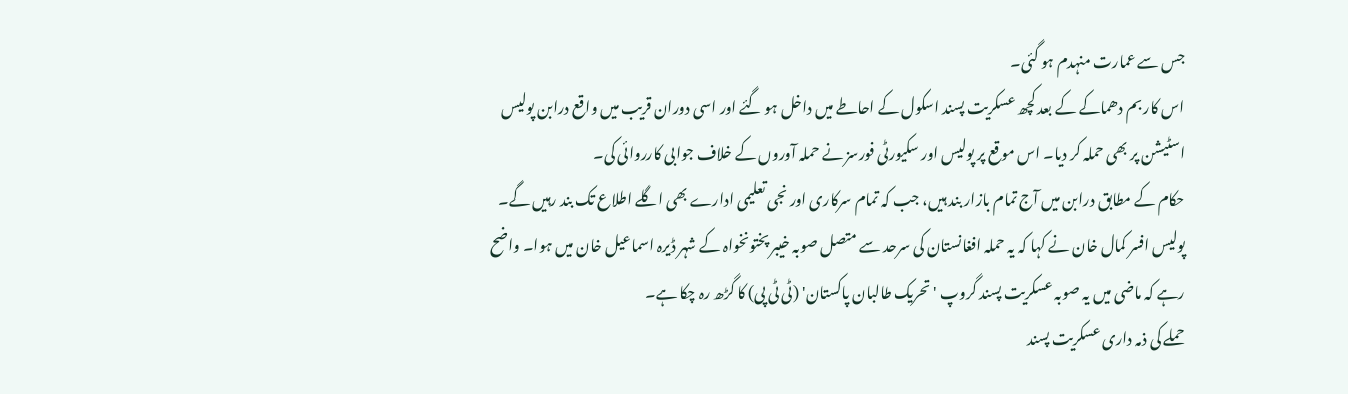جس سے عمارت منہدم ہو گئی۔
اس کار بم دھماکے کے بعد کچھ عسکریت پسند اسکول کے احاطے میں داخل ہو گئے اور اسی دوران قریب میں واقع درابن پولیس اسٹیشن پر بھی حملہ کر دیا۔ اس موقع پر پولیس اور سکیورٹی فورسز نے حملہ آوروں کے خلاف جوابی کارروائی کی۔
حکام کے مطابق درابن میں آج تمام بازار بند ہیں، جب کہ تمام سرکاری اور نجی تعلیمی ادارے بھی اگلے اطلاع تک بند رہیں گے۔
پولیس افسر کمال خان نے کہا کہ یہ حملہ افغانستان کی سرحد سے متصل صوبہ خیبر پختونخواہ کے شہر ڈیرہ اسماعیل خان میں ہوا۔ واضح رہے کہ ماضی میں یہ صوبہ عسکریت پسند گروپ 'تحریک طالبان پاکستان' (ٹی ٹی پی) کا گڑھ رہ چکا ہے۔
حملے کی ذمہ داری عسکریت پسند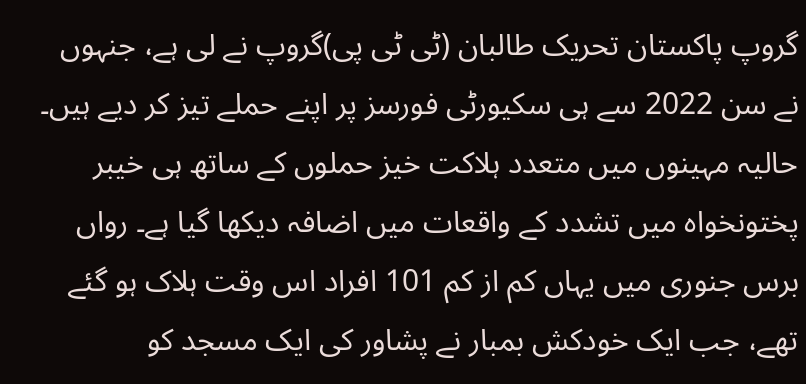گروپ پاکستان تحریک طالبان (ٹی ٹی پی)گروپ نے لی ہے، جنہوں نے سن 2022 سے ہی سکیورٹی فورسز پر اپنے حملے تیز کر دیے ہیں۔
حالیہ مہینوں میں متعدد ہلاکت خیز حملوں کے ساتھ ہی خیبر پختونخواہ میں تشدد کے واقعات میں اضافہ دیکھا گیا ہے۔ رواں برس جنوری میں یہاں کم از کم 101 افراد اس وقت ہلاک ہو گئے تھے، جب ایک خودکش بمبار نے پشاور کی ایک مسجد کو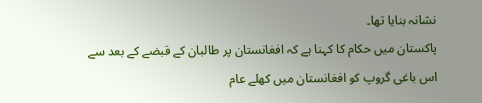نشانہ بنایا تھا۔
پاکستان میں حکام کا کہنا ہے کہ افغانستان پر طالبان کے قبضے کے بعد سے اس باغی گروپ کو افغانستان میں کھلے عام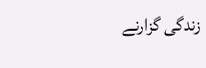زندگی گزارنے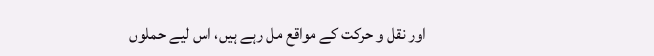اور نقل و حرکت کے مواقع مل رہے ہیں، اس لیے حملوں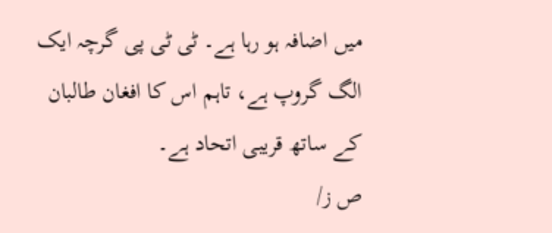میں اضافہ ہو رہا ہے۔ ٹی ٹی پی گرچہ ایک الگ گروپ ہے، تاہم اس کا افغان طالبان کے ساتھ قریبی اتحاد ہے۔
ص ز/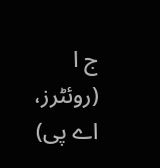ج ا (روئٹرز، اے پی)